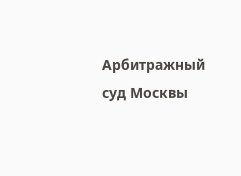Арбитражный суд Москвы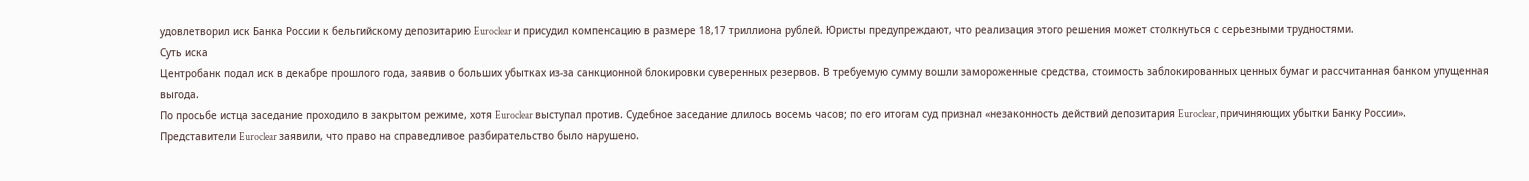удовлетворил иск Банка России к бельгийскому депозитарию Euroclear и присудил компенсацию в размере 18,17 триллиона рублей. Юристы предупреждают, что реализация этого решения может столкнуться с серьезными трудностями.
Суть иска
Центробанк подал иск в декабре прошлого года, заявив о больших убытках из‑за санкционной блокировки суверенных резервов. В требуемую сумму вошли замороженные средства, стоимость заблокированных ценных бумаг и рассчитанная банком упущенная выгода.
По просьбе истца заседание проходило в закрытом режиме, хотя Euroclear выступал против. Судебное заседание длилось восемь часов; по его итогам суд признал «незаконность действий депозитария Euroclear, причиняющих убытки Банку России».
Представители Euroclear заявили, что право на справедливое разбирательство было нарушено.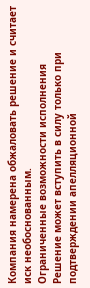Компания намерена обжаловать решение и считает иск необоснованным.
Ограниченные возможности исполнения
Решение может вступить в силу только при подтверждении апелляционной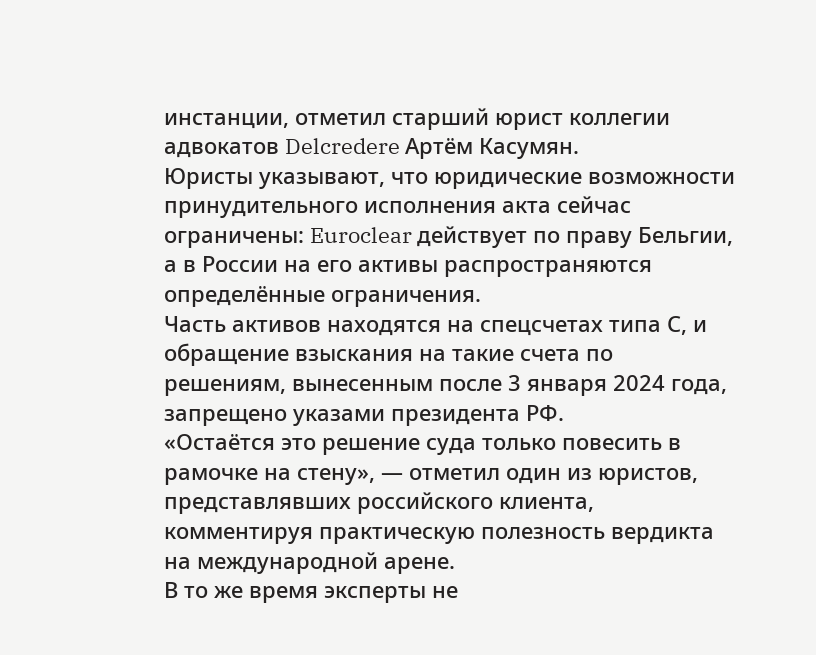инстанции, отметил старший юрист коллегии адвокатов Delcredere Артём Касумян.
Юристы указывают, что юридические возможности принудительного исполнения акта сейчас ограничены: Euroclear действует по праву Бельгии, а в России на его активы распространяются определённые ограничения.
Часть активов находятся на спецсчетах типа С, и обращение взыскания на такие счета по решениям, вынесенным после 3 января 2024 года, запрещено указами президента РФ.
«Остаётся это решение суда только повесить в рамочке на стену», — отметил один из юристов, представлявших российского клиента, комментируя практическую полезность вердикта на международной арене.
В то же время эксперты не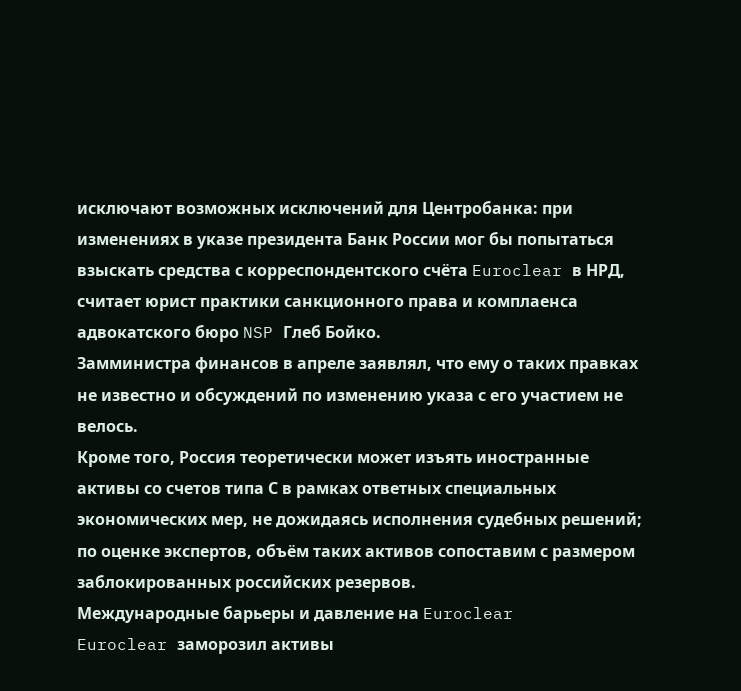исключают возможных исключений для Центробанка: при изменениях в указе президента Банк России мог бы попытаться взыскать средства с корреспондентского счёта Euroclear в НРД, считает юрист практики санкционного права и комплаенса адвокатского бюро NSP Глеб Бойко.
Замминистра финансов в апреле заявлял, что ему о таких правках не известно и обсуждений по изменению указа с его участием не велось.
Кроме того, Россия теоретически может изъять иностранные активы со счетов типа С в рамках ответных специальных экономических мер, не дожидаясь исполнения судебных решений; по оценке экспертов, объём таких активов сопоставим с размером заблокированных российских резервов.
Международные барьеры и давление на Euroclear
Euroclear заморозил активы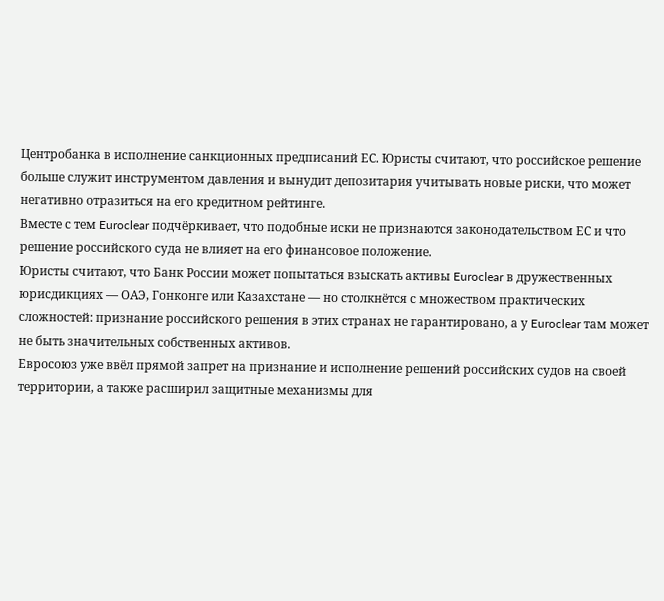Центробанка в исполнение санкционных предписаний ЕС. Юристы считают, что российское решение больше служит инструментом давления и вынудит депозитария учитывать новые риски, что может негативно отразиться на его кредитном рейтинге.
Вместе с тем Euroclear подчёркивает, что подобные иски не признаются законодательством ЕС и что решение российского суда не влияет на его финансовое положение.
Юристы считают, что Банк России может попытаться взыскать активы Euroclear в дружественных юрисдикциях — ОАЭ, Гонконге или Казахстане — но столкнётся с множеством практических сложностей: признание российского решения в этих странах не гарантировано, а у Euroclear там может не быть значительных собственных активов.
Евросоюз уже ввёл прямой запрет на признание и исполнение решений российских судов на своей территории, а также расширил защитные механизмы для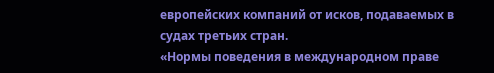европейских компаний от исков, подаваемых в судах третьих стран.
«Нормы поведения в международном праве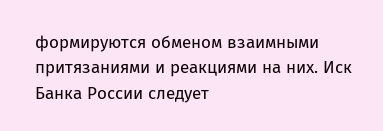формируются обменом взаимными притязаниями и реакциями на них. Иск Банка России следует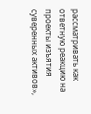рассматривать как ответную реакцию на проекты изъятия суверенных активов»,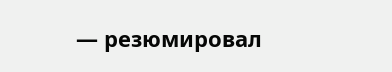— резюмировал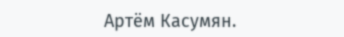Артём Касумян.